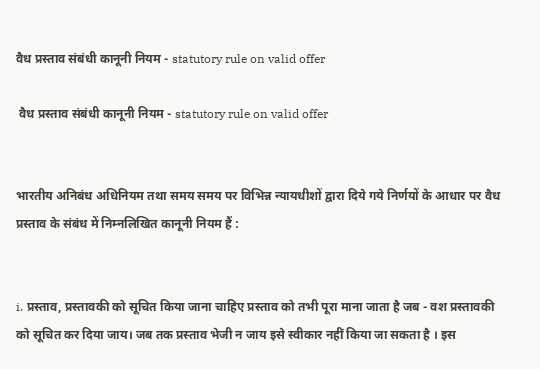वैध प्रस्ताव संबंधी कानूनी नियम - statutory rule on valid offer

 वैध प्रस्ताव संबंधी कानूनी नियम - statutory rule on valid offer


भारतीय अनिबंध अधिनियम तथा समय समय पर विभिन्न न्यायधीशों द्वारा दिये गये निर्णयों के आधार पर वैध प्रस्ताव के संबंध में निम्नलिखित कानूनी नियम हैं :


i. प्रस्ताव, प्रस्तावकी को सूचित किया जाना चाहिए प्रस्ताव को तभी पूरा माना जाता है जब - वश प्रस्तावकी को सूचित कर दिया जाय। जब तक प्रस्ताव भेजी न जाय इसे स्वीकार नहीं किया जा सकता है । इस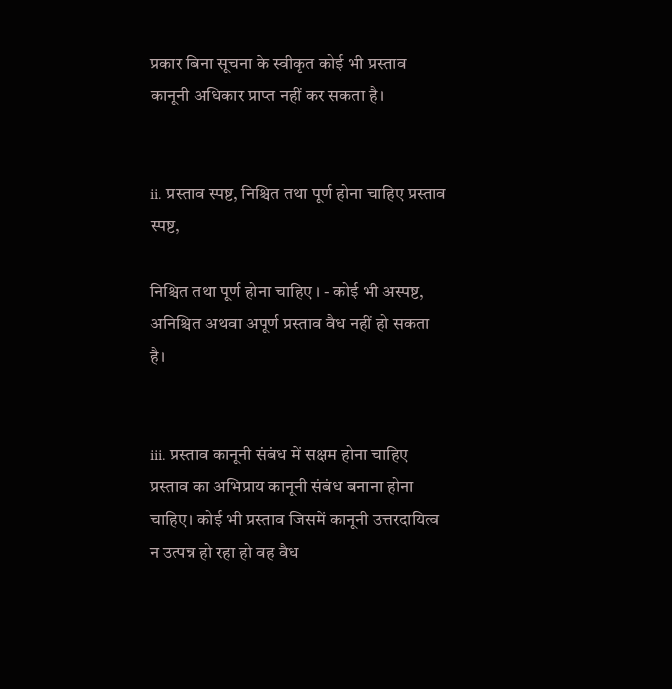प्रकार बिना सूचना के स्वीकृत कोई भी प्रस्ताव कानूनी अधिकार प्राप्त नहीं कर सकता है।


ii. प्रस्ताव स्पष्ट, निश्चित तथा पूर्ण होना चाहिए प्रस्ताव स्पष्ट,

निश्चित तथा पूर्ण होना चाहिए । - कोई भी अस्पष्ट, अनिश्चित अथवा अपूर्ण प्रस्ताव वैध नहीं हो सकता है।


iii. प्रस्ताव कानूनी संबंध में सक्षम होना चाहिए प्रस्ताव का अभिप्राय कानूनी संबंध बनाना होना चाहिए। कोई भी प्रस्ताव जिसमें कानूनी उत्तरदायित्व न उत्पन्न हो रहा हो वह वैध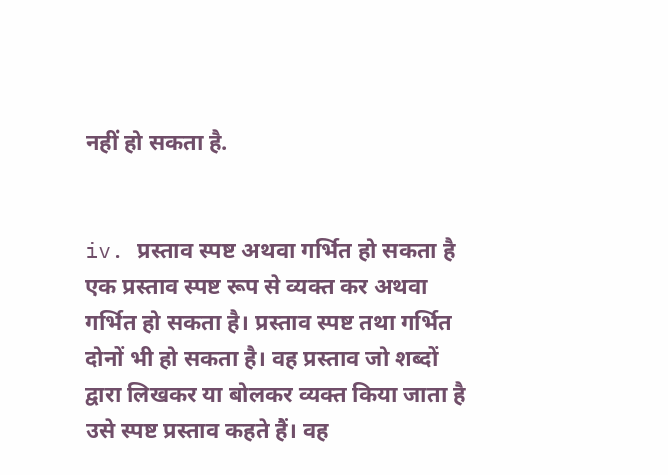नहीं हो सकता है.


iv. प्रस्ताव स्पष्ट अथवा गर्भित हो सकता है एक प्रस्ताव स्पष्ट रूप से व्यक्त कर अथवा गर्भित हो सकता है। प्रस्ताव स्पष्ट तथा गर्भित दोनों भी हो सकता है। वह प्रस्ताव जो शब्दों द्वारा लिखकर या बोलकर व्यक्त किया जाता है उसे स्पष्ट प्रस्ताव कहते हैं। वह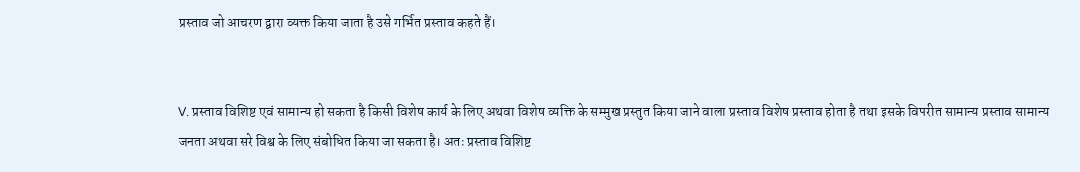प्रस्ताव जो आचरण द्वारा व्यक्त किया जाता है उसे गर्भित प्रस्ताव कहते हैं।


V. प्रस्ताव विशिष्ट एवं सामान्य हो सकता है किसी विशेष कार्य के लिए अथवा विशेष व्यक्ति के सम्मुख प्रस्तुत किया जाने वाला प्रस्ताव विशेष प्रस्ताव होता है तथा इसके विपरीत सामान्य प्रस्ताव सामान्य जनता अथवा सरे विश्व के लिए संबोधित किया जा सकता है। अतः प्रस्ताव विशिष्ट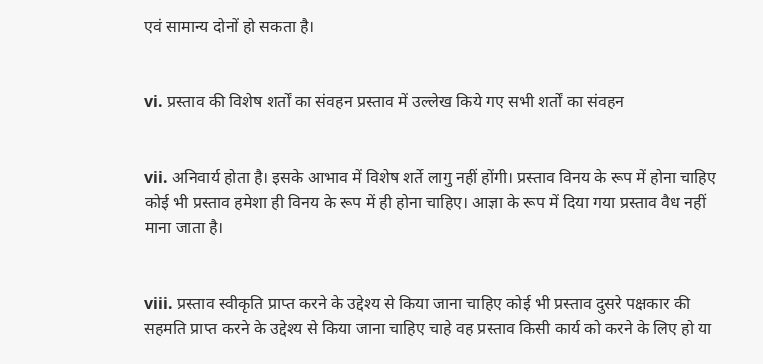एवं सामान्य दोनों हो सकता है।


vi. प्रस्ताव की विशेष शर्तों का संवहन प्रस्ताव में उल्लेख किये गए सभी शर्तों का संवहन


vii. अनिवार्य होता है। इसके आभाव में विशेष शर्ते लागु नहीं होंगी। प्रस्ताव विनय के रूप में होना चाहिए कोई भी प्रस्ताव हमेशा ही विनय के रूप में ही होना चाहिए। आज्ञा के रूप में दिया गया प्रस्ताव वैध नहीं माना जाता है।


viii. प्रस्ताव स्वीकृति प्राप्त करने के उद्देश्य से किया जाना चाहिए कोई भी प्रस्ताव दुसरे पक्षकार की सहमति प्राप्त करने के उद्देश्य से किया जाना चाहिए चाहे वह प्रस्ताव किसी कार्य को करने के लिए हो या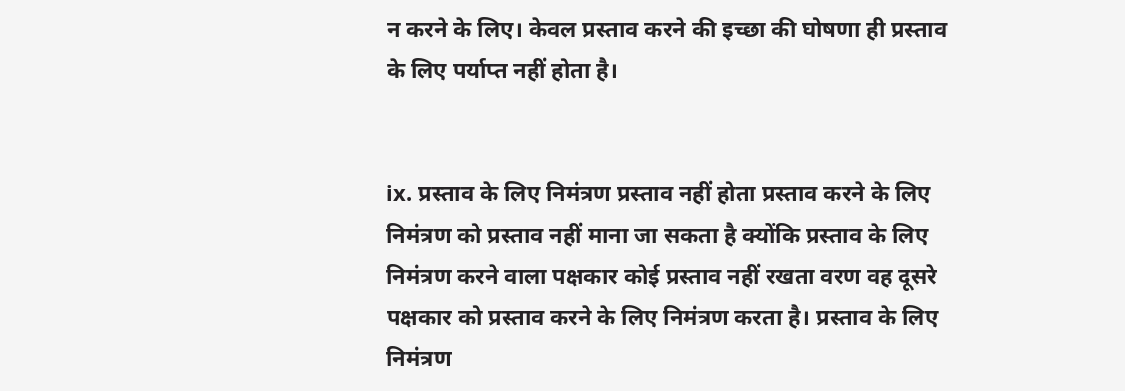न करने के लिए। केवल प्रस्ताव करने की इच्छा की घोषणा ही प्रस्ताव के लिए पर्याप्त नहीं होता है।


ix. प्रस्ताव के लिए निमंत्रण प्रस्ताव नहीं होता प्रस्ताव करने के लिए निमंत्रण को प्रस्ताव नहीं माना जा सकता है क्योंकि प्रस्ताव के लिए निमंत्रण करने वाला पक्षकार कोई प्रस्ताव नहीं रखता वरण वह दूसरे पक्षकार को प्रस्ताव करने के लिए निमंत्रण करता है। प्रस्ताव के लिए निमंत्रण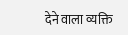देने वाला व्यक्ति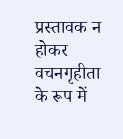प्रस्तावक न होकर वचनगृहीता के रूप में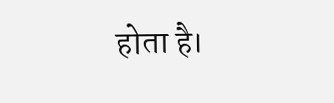होता है।